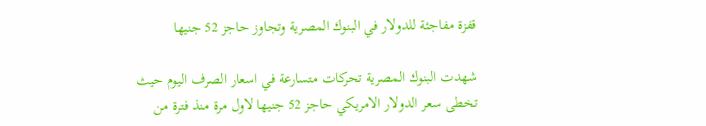قفزة مفاجئة للدولار في البنوك المصرية وتجاوز حاجز 52 جنيها

شهدت البنوك المصرية تحركات متسارعة في اسعار الصرف اليوم حيث تخطى سعر الدولار الامريكي حاجز 52 جنيها لاول مرة منذ فترة من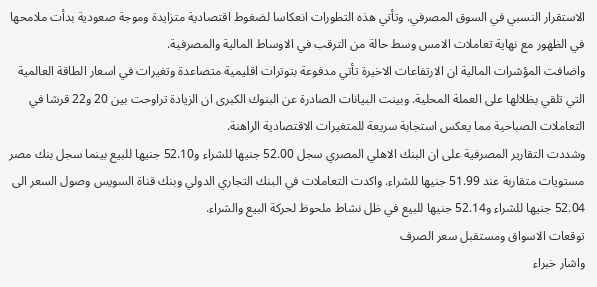الاستقرار النسبي في السوق المصرفي. وتأتي هذه التطورات انعكاسا لضغوط اقتصادية متزايدة وموجة صعودية بدأت ملامحها في الظهور مع نهاية تعاملات الامس وسط حالة من الترقب في الاوساط المالية والمصرفية.
واضافت المؤشرات المالية ان الارتفاعات الاخيرة تأتي مدفوعة بتوترات اقليمية متصاعدة وتغيرات في اسعار الطاقة العالمية التي تلقي بظلالها على العملة المحلية. وبينت البيانات الصادرة عن البنوك الكبرى ان الزيادة تراوحت بين 20 و22 قرشا في التعاملات الصباحية مما يعكس استجابة سريعة للمتغيرات الاقتصادية الراهنة.
وشددت التقارير المصرفية على ان البنك الاهلي المصري سجل 52.00 جنيها للشراء و52.10 جنيها للبيع بينما سجل بنك مصر مستويات متقاربة عند 51.99 جنيها للشراء. واكدت التعاملات في البنك التجاري الدولي وبنك قناة السويس وصول السعر الى 52.04 جنيها للشراء و52.14 جنيها للبيع في ظل نشاط ملحوظ لحركة البيع والشراء.
توقعات الاسواق ومستقبل سعر الصرف
واشار خبراء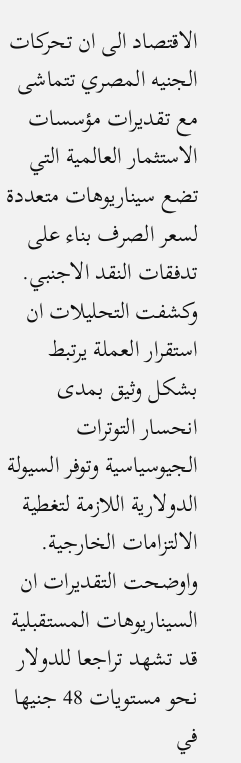الاقتصاد الى ان تحركات الجنيه المصري تتماشى مع تقديرات مؤسسات الاستثمار العالمية التي تضع سيناريوهات متعددة لسعر الصرف بناء على تدفقات النقد الاجنبي. وكشفت التحليلات ان استقرار العملة يرتبط بشكل وثيق بمدى انحسار التوترات الجيوسياسية وتوفر السيولة الدولارية اللازمة لتغطية الالتزامات الخارجية.
واوضحت التقديرات ان السيناريوهات المستقبلية قد تشهد تراجعا للدولار نحو مستويات 48 جنيها في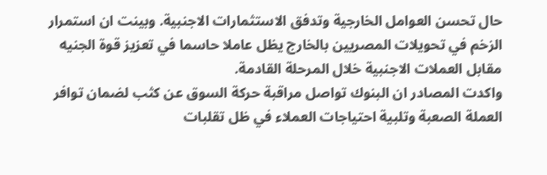حال تحسن العوامل الخارجية وتدفق الاستثمارات الاجنبية. وبينت ان استمرار الزخم في تحويلات المصريين بالخارج يظل عاملا حاسما في تعزيز قوة الجنيه مقابل العملات الاجنبية خلال المرحلة القادمة.
واكدت المصادر ان البنوك تواصل مراقبة حركة السوق عن كثب لضمان توافر العملة الصعبة وتلبية احتياجات العملاء في ظل تقلبات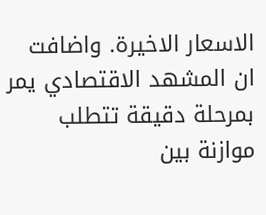الاسعار الاخيرة. واضافت ان المشهد الاقتصادي يمر بمرحلة دقيقة تتطلب موازنة بين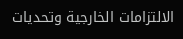الالتزامات الخارجية وتحديات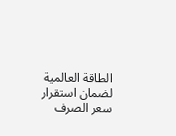الطاقة العالمية لضمان استقرار سعر الصرف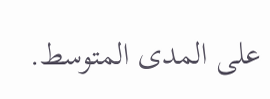على المدى المتوسط.